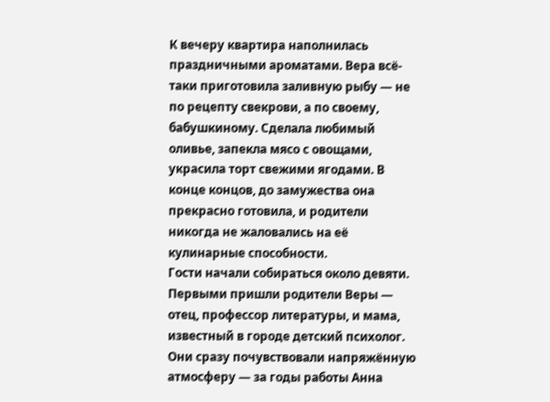К вечеру квартира наполнилась праздничными ароматами. Вера всё-таки приготовила заливную рыбу — не по рецепту свекрови, а по своему, бабушкиному. Сделала любимый оливье, запекла мясо с овощами, украсила торт свежими ягодами. В конце концов, до замужества она прекрасно готовила, и родители никогда не жаловались на её кулинарные способности.
Гости начали собираться около девяти. Первыми пришли родители Веры — отец, профессор литературы, и мама, известный в городе детский психолог. Они сразу почувствовали напряжённую атмосферу — за годы работы Анна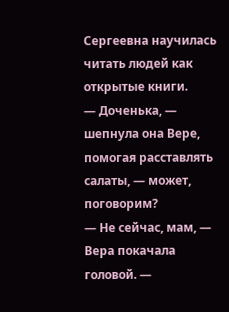Сергеевна научилась читать людей как открытые книги.
— Доченька, — шепнула она Вере, помогая расставлять салаты, — может, поговорим?
— Не сейчас, мам, — Вера покачала головой. —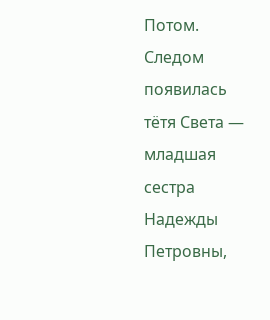Потом.
Следом появилась тётя Света — младшая сестра Надежды Петровны,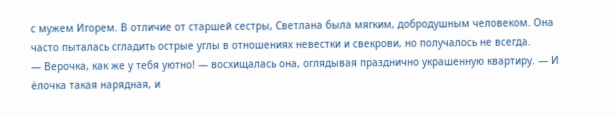с мужем Игорем. В отличие от старшей сестры, Светлана была мягким, добродушным человеком. Она часто пыталась сгладить острые углы в отношениях невестки и свекрови, но получалось не всегда.
— Верочка, как же у тебя уютно! — восхищалась она, оглядывая празднично украшенную квартиру. — И ёлочка такая нарядная, и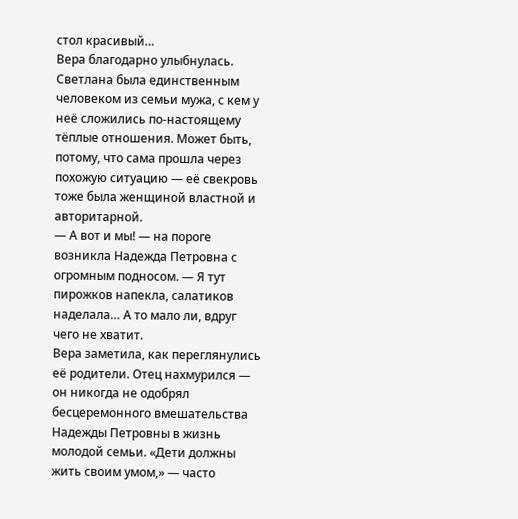стол красивый…
Вера благодарно улыбнулась. Светлана была единственным человеком из семьи мужа, с кем у неё сложились по-настоящему тёплые отношения. Может быть, потому, что сама прошла через похожую ситуацию — её свекровь тоже была женщиной властной и авторитарной.
— А вот и мы! — на пороге возникла Надежда Петровна с огромным подносом. — Я тут пирожков напекла, салатиков наделала… А то мало ли, вдруг чего не хватит.
Вера заметила, как переглянулись её родители. Отец нахмурился — он никогда не одобрял бесцеремонного вмешательства Надежды Петровны в жизнь молодой семьи. «Дети должны жить своим умом,» — часто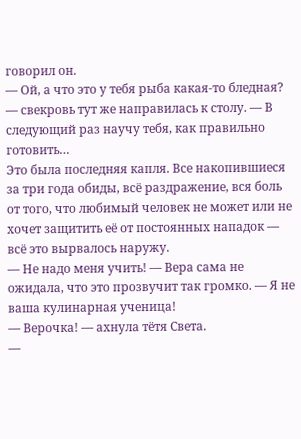говорил он.
— Ой, а что это у тебя рыба какая-то бледная? — свекровь тут же направилась к столу. — В следующий раз научу тебя, как правильно готовить…
Это была последняя капля. Все накопившиеся за три года обиды, всё раздражение, вся боль от того, что любимый человек не может или не хочет защитить её от постоянных нападок — всё это вырвалось наружу.
— Не надо меня учить! — Вера сама не ожидала, что это прозвучит так громко. — Я не ваша кулинарная ученица!
— Верочка! — ахнула тётя Света.
—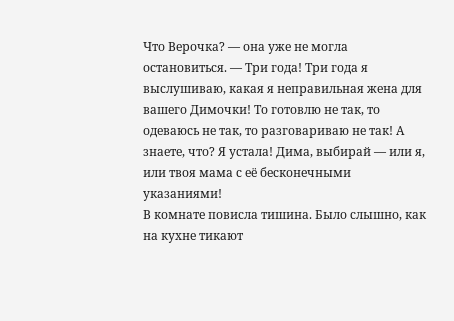Что Верочка? — она уже не могла остановиться. — Три года! Три года я выслушиваю, какая я неправильная жена для вашего Димочки! То готовлю не так, то одеваюсь не так, то разговариваю не так! А знаете, что? Я устала! Дима, выбирай — или я, или твоя мама с её бесконечными указаниями!
В комнате повисла тишина. Было слышно, как на кухне тикают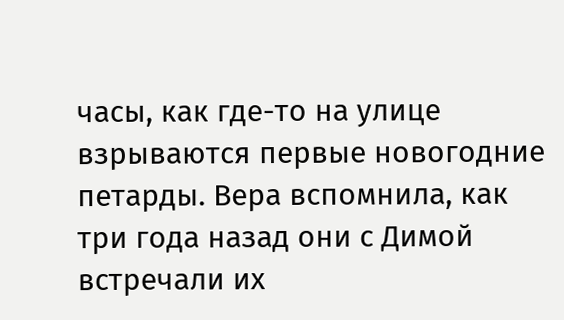часы, как где-то на улице взрываются первые новогодние петарды. Вера вспомнила, как три года назад они с Димой встречали их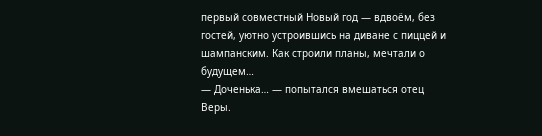первый совместный Новый год — вдвоём, без гостей, уютно устроившись на диване с пиццей и шампанским. Как строили планы, мечтали о будущем…
— Доченька… — попытался вмешаться отец Веры.